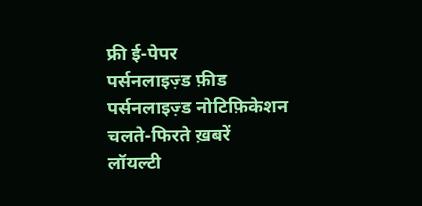फ्री ई-पेपर
पर्सनलाइज़्ड फ़ीड
पर्सनलाइज़्ड नोटिफ़िकेशन
चलते-फिरते ख़बरें
लॉयल्टी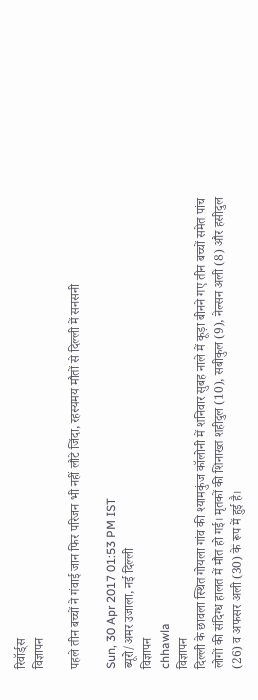रिवॉर्ड्स
विज्ञापन

पहले तीन बच्चों ने गंवाई जान फिर परिजन भी नहीं लौटे जिंदा, रहस्यमय मौतों से दिल्ली में सनसनी

Sun, 30 Apr 2017 01:53 PM IST
ब्यूरो/अमर उजाला, नई दिल्ली
विज्ञापन
chhawla
विज्ञापन
दिल्ली के छावला स्थित गोयला गांव की श्यामकुंज कॉलोनी में शनिवार सुबह नाले में कूड़ा बीनने गए तीन बच्चों समेत पांच लोगों की संदिग्ध हालत में मौत हो गई। मृतकों की शिनाख्त शहीदुल (10), सबीकुल (9), नेल्सन अली (8) और हसीदुल (26) व अफसर अली (30) के रूप में हुई है।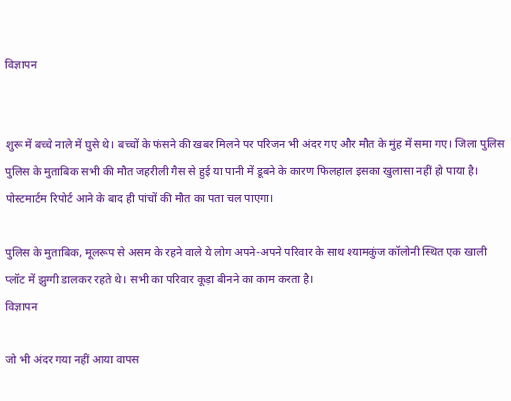विज्ञापन


शुरू में बच्चे नाले में घुसे थे। बच्चों के फंसने की खबर मिलने पर परिजन भी अंदर गए और मौत के मुंह में समा गए। जिला पुलिस पुलिस के मुताबिक सभी की मौत जहरीली गैस से हुई या पानी में डूबने के कारण फिलहाल इसका खुलासा नहीं हो पाया है। पोस्टमार्टम रिपोर्ट आने के बाद ही पांचों की मौत का पता चल पाएगा।

पुलिस के मुताबिक, मूलरूप से असम के रहने वाले ये लोग अपने-अपने परिवार के साथ श्यामकुंज कॉलोनी स्थित एक खाली प्लॉट में झुग्गी डालकर रहते थे। सभी का परिवार कूड़ा बीनने का काम करता है।
विज्ञापन

जो भी अंदर गया नहीं आया वापस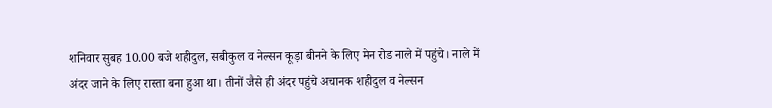शनिवार सुबह 10.00 बजे शहीदुल, सबीकुल व नेल्सन कूड़ा बीनने के लिए मेन रोड नाले में पहुंचे। नाले में अंदर जाने के लिए रास्ता बना हुआ था। तीनों जैसे ही अंदर पहुंचे अचानक शहीदुल व नेल्सन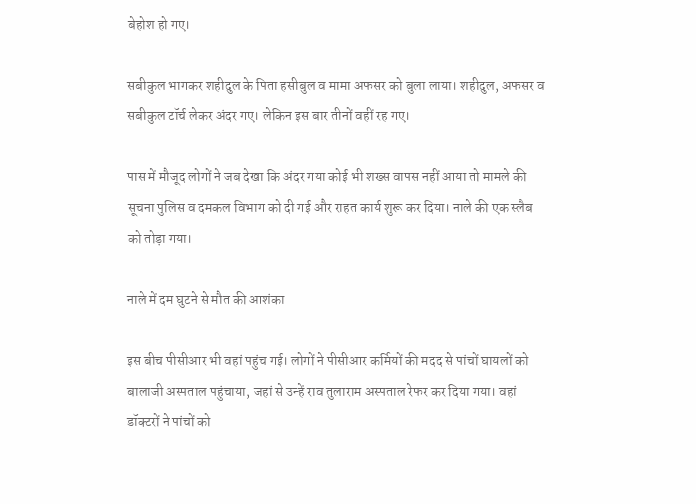बेहोश हो गए।

सबीकुल भागकर शहीदुल के पिता हसीबुल व मामा अफसर को बुला लाया। शहीदुल, अफसर व सबीकुल टॉर्च लेकर अंदर गए। लेकिन इस बार तीनों वहीं रह गए।

पास में मौजूद लोगों ने जब देखा कि अंदर गया कोई भी शख्स वापस नहीं आया तो मामले की सूचना पुलिस व दमकल विभाग को दी गई और राहत कार्य शुरू कर दिया। नाले की एक स्लैब को तोड़ा गया।

नाले में दम घुटने से मौत की आशंका

इस बीच पीसीआर भी वहां पहुंच गई। लोगों ने पीसीआर कर्मियों की मदद से पांचों घायलों को बालाजी अस्पताल पहुंचाया, जहां से उन्हें राव तुलाराम अस्पताल रेफर कर दिया गया। वहां डॉक्टरों ने पांचों को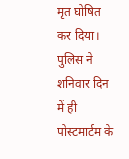मृत घोषित कर दिया। पुलिस ने शनिवार दिन में ही पोस्टमार्टम के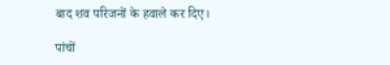बाद शव परिजनों के हवाले कर दिए।

पांचों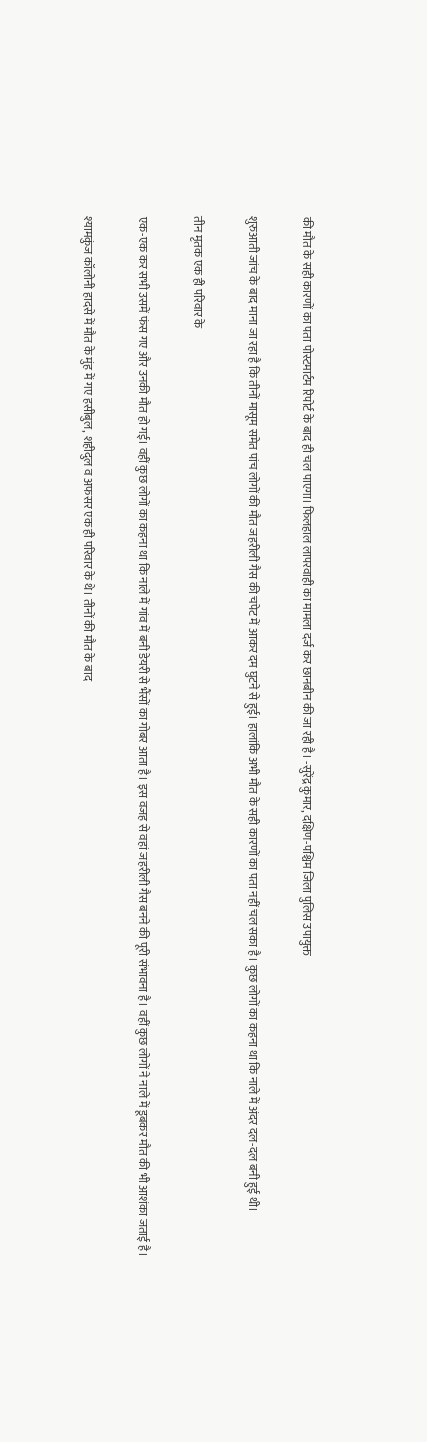की मौत के सही कारणों का पता पोस्टमार्टम रिपोर्ट के बाद ही चल पाएगा। फिलहाल लापरवाही का मामला दर्ज कर छानबीन की जा रही है। -सुरेंद्र कुमार, दक्षिण-पश्चिम जिला पुलिस उपायुक्त

शुरुआती जांच के बाद माना जा रहा है कि तीनों मासूम समेत पांच लोगों की मौत जहरीली गैस की चपेट में आकर दम घुटने से हुई। हालांकि अभी मौत के सही कारणों का पता नहीं चल सका है। कुछ लोगों का कहना था कि नाले में अंदर दल-दल बनी हुई थी।

तीन मृतक एक ही परिवार के

एक-एक कर सभी उसमें फंस गए और उनकी मौत हो गई। वहीं कुछ लोगों का कहना था कि नाले में गांव में बनी डेयरी से भैंसों का गोबर आता है। इस वजह से वहां जहरीली गैस बनने की पूरी संभावना है। वहीं कुछ लोगों ने नाले में डूबकर मौत की भी आशंका जताई है।

श्यामकुंज कॉलोनी हादसे में मौत के मुंह में गए हसीबुल, शहीदुल व अफसर एक ही परिवार के थे। तीनों की मौत के बाद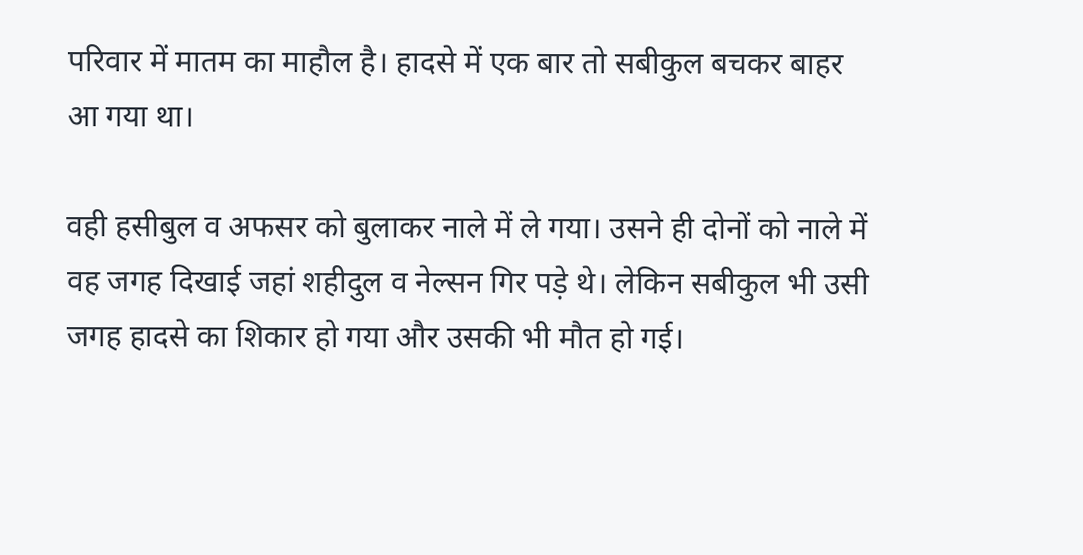परिवार में मातम का माहौल है। हादसे में एक बार तो सबीकुल बचकर बाहर आ गया था।

वही हसीबुल व अफसर को बुलाकर नाले में ले गया। उसने ही दोनों को नाले में वह जगह दिखाई जहां शहीदुल व नेल्सन गिर पड़े थे। लेकिन सबीकुल भी उसी जगह हादसे का शिकार हो गया और उसकी भी मौत हो गई।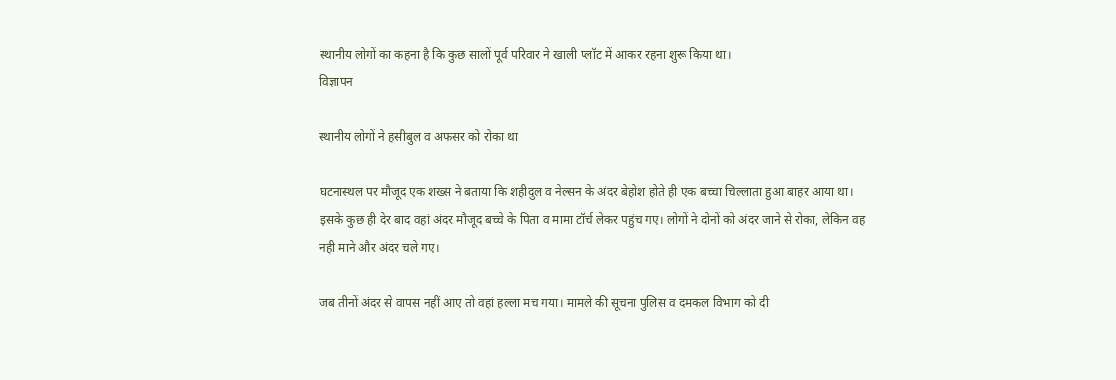स्थानीय लोगों का कहना है कि कुछ सालों पूर्व परिवार ने खाली प्लॉट में आकर रहना शुरू किया था।
विज्ञापन

स्थानीय लोगों ने हसीबुल व अफसर को रोका था

घटनास्थल पर मौजूद एक शख्स ने बताया कि शहीदुल व नेल्सन के अंदर बेहोश होते ही एक बच्चा चिल्लाता हुआ बाहर आया था। इसके कुछ ही देर बाद वहां अंदर मौजूद बच्चे के पिता व मामा टॉर्च लेकर पहुंच गए। लोगों ने दोनों को अंदर जाने से रोका, लेकिन वह नही माने और अंदर चले गए।

जब तीनों अंदर से वापस नहीं आए तो वहां हल्ला मच गया। मामले की सूचना पुलिस व दमकल विभाग को दी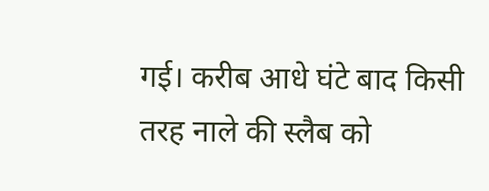गई। करीब आधे घंटे बाद किसी तरह नाले की स्लैब को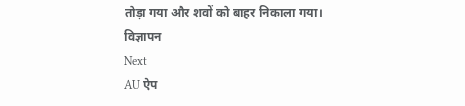तोड़ा गया और शवों को बाहर निकाला गया।
विज्ञापन
Next
AU ऐप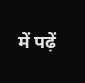में पढ़ें